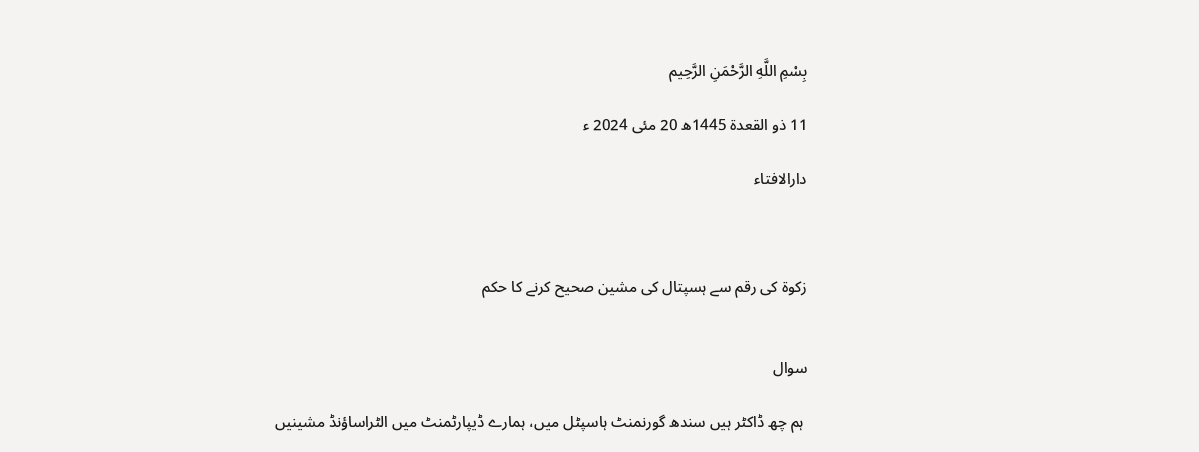بِسْمِ اللَّهِ الرَّحْمَنِ الرَّحِيم

11 ذو القعدة 1445ھ 20 مئی 2024 ء

دارالافتاء



زکوۃ کی رقم سے ہسپتال کی مشین صحیح کرنے کا حکم


سوال

 ہم چھ ڈاکٹر ہیں سندھ گورنمنٹ ہاسپٹل میں، ہمارے ڈیپارٹمنٹ میں الٹراساؤنڈ مشینیں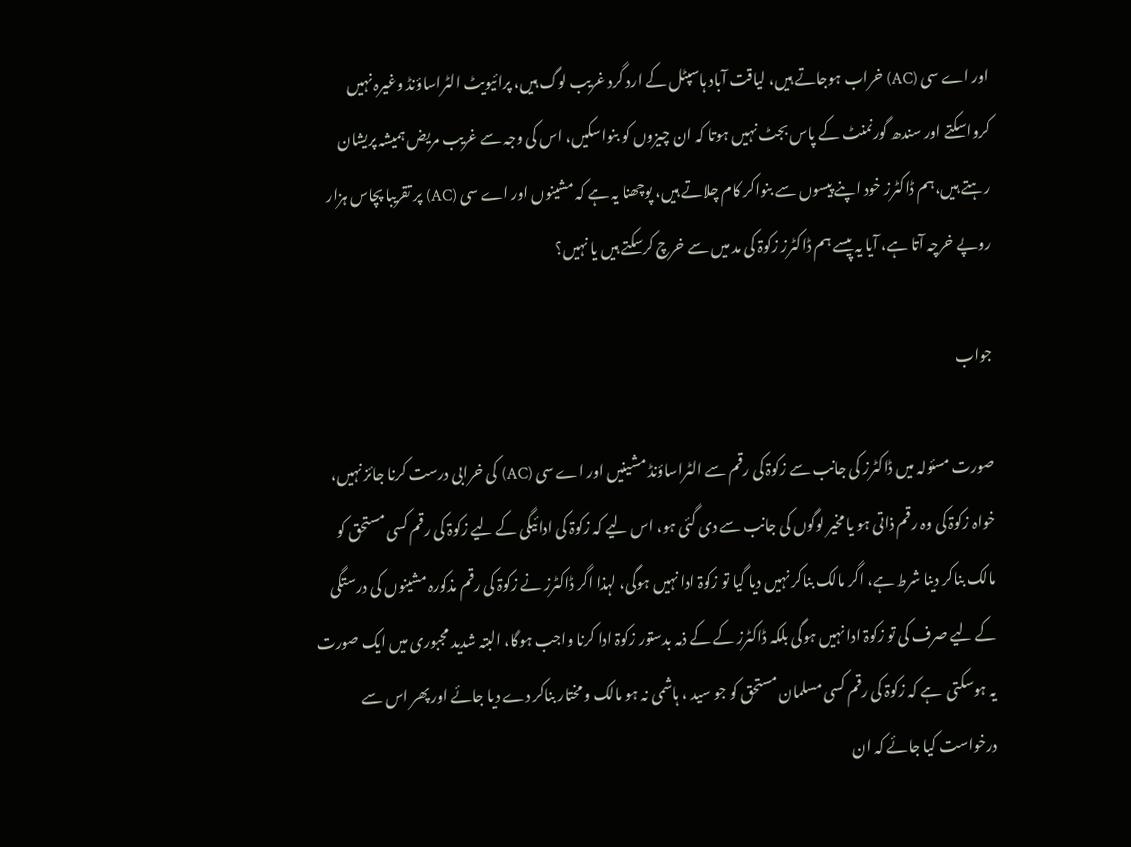اور اے سی (AC) خراب ہوجاتے ہیں، لیاقت آباد ہاسپٹل کے ارد گرد غریب لوگ ہیں، پرائیویٹ الٹراساؤنڈ وغیرہ نہیں کرواسکتے اور سندھ گورنمنٹ کے پاس بجٹ نہیں ہوتا کہ ان چیزوں کو بنواسکیں، اس کی وجہ سے غریب مریض ہمیشہ پریشان رہتے ہیں،ہم ڈاکٹرز خود اپنے پیسوں سے بنواکر کام چلاتے ہیں، پوچھنا یہ ہے کہ مشینوں اور اے سی (AC) پر تقریبا پچاس ہزار روپے خرچہ آتا ہے، آیا یہ پیسے ہم ڈاکٹرز زکوۃ کی مد میں سے خرچ کرسکتے ہیں یا نہیں؟

جواب

صورت مسئولہ میں ڈاکٹرز کی جانب سے زکوۃ کی رقم سے الٹراساؤنڈ مشینیں اور اے سی (AC) کی خرابی درست کرنا جائز نہیں، خواہ زکوۃ کی وہ رقم ذاتی ہو یا مخیر لوگوں کی جانب سے دی گئی ہو، اس لیے کہ زکوۃ کی ادائیگی کے لیے زکوۃ کی رقم کسی مستحق کو مالک بناکر دینا شرط ہے، اگر مالک بناکر نہیں دیا گیا تو زکوۃ ادا نہیں ہوگی، لہذا اگر ڈاکٹرز نے زکوۃ کی رقم مذکورہ مشینوں کی درستگی کے لیے صرف کی تو زکوۃ ادا نہیں ہوگی بلکہ ڈاکٹرز کے کے ذمہ بدستور زکوۃ ادا کرنا واجب ہوگا، البتہ شدید مجبوری میں ایک صورت یہ ہوسکتی  ہے کہ زکوۃ کی رقم کسی مسلمان مستحق کو جو سید ، ہاشمی نہ ہو مالک و مختار بناکر دے دیا جائے اور پھر اس سے درخواست کیا جائے کہ ان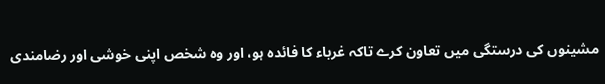مشینوں کی درستگی میں تعاون کرے تاکہ غرباء کا فائدہ ہو، اور وہ شخص اپنی خوشی اور رضامندی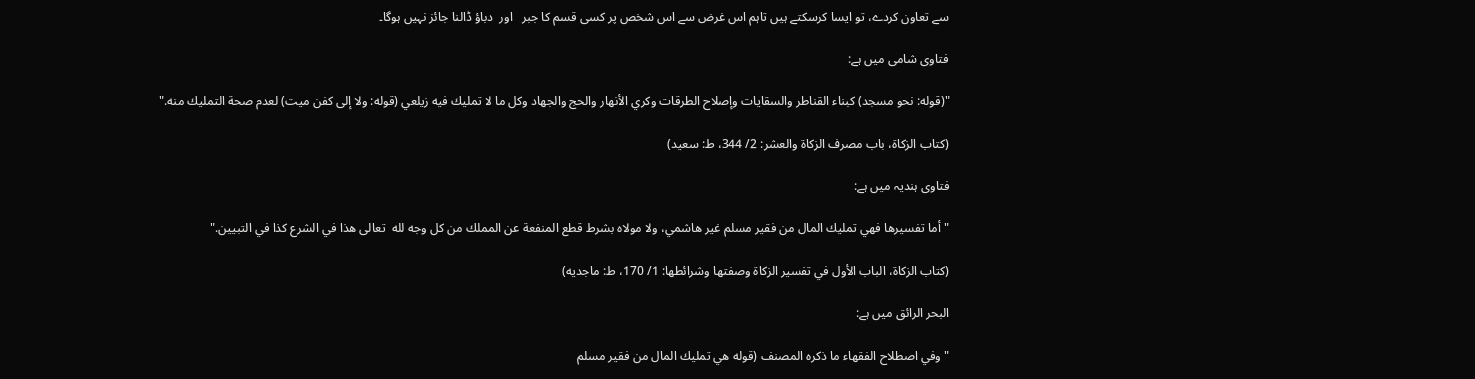سے تعاون کردے، تو ایسا کرسکتے ہیں تاہم اس غرض سے اس شخص پر کسی قسم کا جبر   اور  دباؤ ڈالنا جائز نہیں ہوگا۔

فتاوی شامی میں ہے:

"(قوله: نحو مسجد) كبناء القناطر والسقايات وإصلاح الطرقات وكري الأنهار والحج والجهاد وكل ما لا تمليك فيه زيلعي (قوله: ولا إلى كفن ميت) لعدم صحة التمليك منه."

(كتاب الزكاة، باب مصرف الزكاة والعشر: 2/ 344، ط: سعید)

فتاوی ہندیہ میں ہے:

"أما تفسيرها فهي تمليك المال من فقير مسلم غير هاشمي، ولا مولاه ‌بشرط ‌قطع المنفعة عن المملك من كل وجه لله  تعالى هذا في الشرع كذا في التبيين."

(كتاب الزكاة، الباب الأول في تفسير الزكاة وصفتها وشرائطها: 1/ 170، ط: ماجديه)

البحر الرائق میں ہے:

"وفي اصطلاح الفقهاء ما ذكره المصنف (قوله هي تمليك المال من فقير مسلم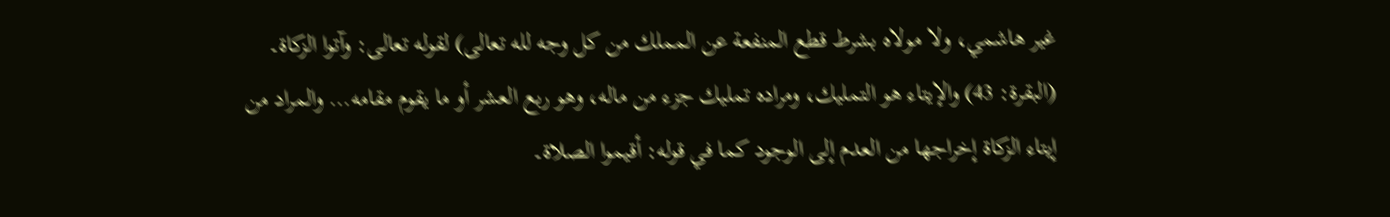غير هاشمي، ولا مولاه بشرط قطع المنفعة عن المملك من كل وجه لله تعالى) لقوله تعالى: وآتوا الزكاة۔ (البقرة: 43) والإيتاء هو التمليك، ومراده تمليك جزء من ماله، وهو ربع العشر أو ما يقوم مقامه... والمراد من إيتاء الزكاة إخراجها من العدم إلى الوجود كما في قوله: أقيموا الصلاة۔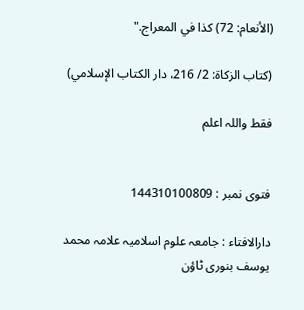(الأنعام: 72) كذا في المعراج."

(کتاب الزکاۃ: 2/ 216، دار الكتاب الإسلامي)

فقط واللہ اعلم


فتوی نمبر : 144310100809

دارالافتاء : جامعہ علوم اسلامیہ علامہ محمد یوسف بنوری ٹاؤن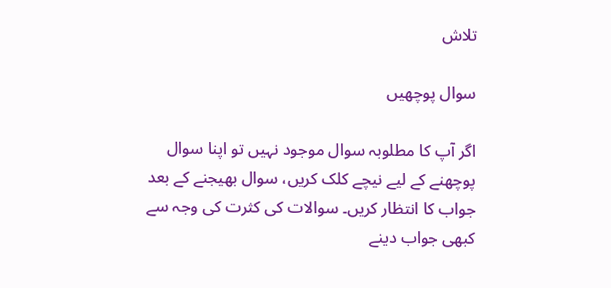تلاش

سوال پوچھیں

اگر آپ کا مطلوبہ سوال موجود نہیں تو اپنا سوال پوچھنے کے لیے نیچے کلک کریں، سوال بھیجنے کے بعد جواب کا انتظار کریں۔ سوالات کی کثرت کی وجہ سے کبھی جواب دینے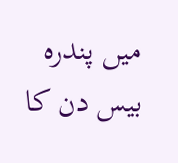میں پندرہ بیس دن کا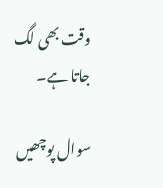وقت بھی لگ جاتا ہے۔

سوال پوچھیں